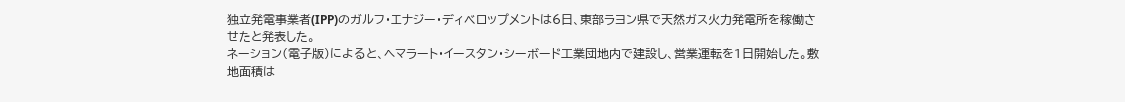独立発電事業者(IPP)のガルフ・エナジー・ディベロップメントは6日、東部ラヨン県で天然ガス火力発電所を稼働させたと発表した。
ネーション(電子版)によると、ヘマラート・イースタン・シーボード工業団地内で建設し、営業運転を1日開始した。敷地面積は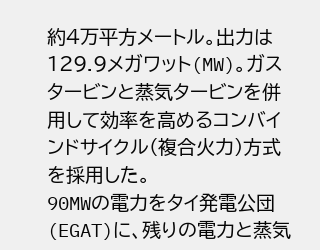約4万平方メートル。出力は129.9メガワット(MW)。ガスタービンと蒸気タービンを併用して効率を高めるコンバインドサイクル(複合火力)方式を採用した。
90MWの電力をタイ発電公団(EGAT)に、残りの電力と蒸気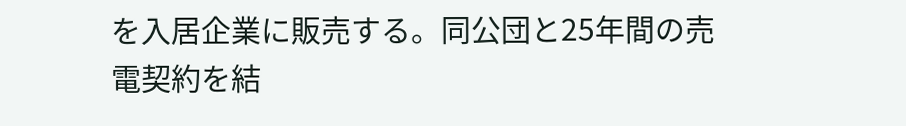を入居企業に販売する。同公団と25年間の売電契約を結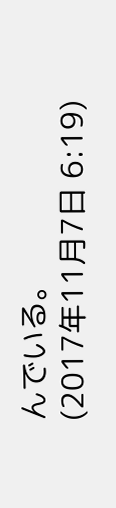んでいる。
(2017年11月7日 6:19)